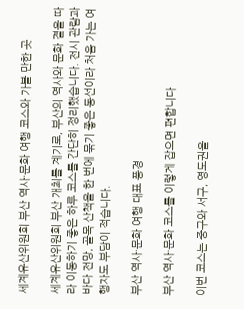세계유산위원회 부산 역사·문화 여행 코스와 가볼 만한 곳

세계유산위원회 부산 개최를 계기로, 부산의 역사와 문화 결을 따라 이동하기 좋은 하루 코스를 간단히 정리했습니다. 전시 관람과 바다 전망, 골목 산책을 한 번에 묶기 좋은 동선이라 처음 가는 여행자도 부담이 적습니다.

부산 역사·문화 여행 대표 풍경

부산 역사·문화 코스를 이렇게 잡으면 편합니다

이번 코스는 중구와 서구, 영도권을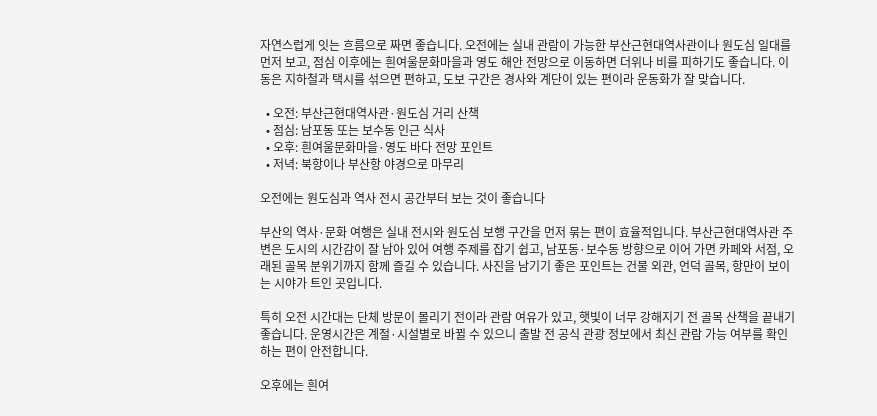자연스럽게 잇는 흐름으로 짜면 좋습니다. 오전에는 실내 관람이 가능한 부산근현대역사관이나 원도심 일대를 먼저 보고, 점심 이후에는 흰여울문화마을과 영도 해안 전망으로 이동하면 더위나 비를 피하기도 좋습니다. 이동은 지하철과 택시를 섞으면 편하고, 도보 구간은 경사와 계단이 있는 편이라 운동화가 잘 맞습니다.

  • 오전: 부산근현대역사관·원도심 거리 산책
  • 점심: 남포동 또는 보수동 인근 식사
  • 오후: 흰여울문화마을·영도 바다 전망 포인트
  • 저녁: 북항이나 부산항 야경으로 마무리

오전에는 원도심과 역사 전시 공간부터 보는 것이 좋습니다

부산의 역사·문화 여행은 실내 전시와 원도심 보행 구간을 먼저 묶는 편이 효율적입니다. 부산근현대역사관 주변은 도시의 시간감이 잘 남아 있어 여행 주제를 잡기 쉽고, 남포동·보수동 방향으로 이어 가면 카페와 서점, 오래된 골목 분위기까지 함께 즐길 수 있습니다. 사진을 남기기 좋은 포인트는 건물 외관, 언덕 골목, 항만이 보이는 시야가 트인 곳입니다.

특히 오전 시간대는 단체 방문이 몰리기 전이라 관람 여유가 있고, 햇빛이 너무 강해지기 전 골목 산책을 끝내기 좋습니다. 운영시간은 계절·시설별로 바뀔 수 있으니 출발 전 공식 관광 정보에서 최신 관람 가능 여부를 확인하는 편이 안전합니다.

오후에는 흰여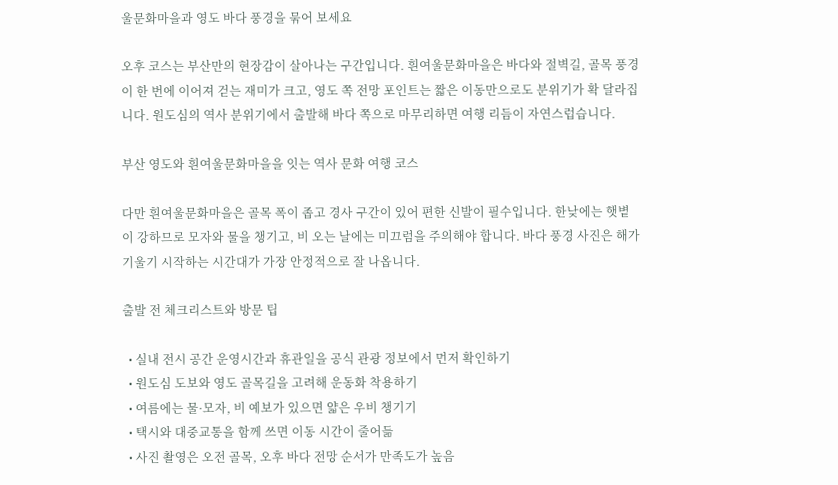울문화마을과 영도 바다 풍경을 묶어 보세요

오후 코스는 부산만의 현장감이 살아나는 구간입니다. 흰여울문화마을은 바다와 절벽길, 골목 풍경이 한 번에 이어져 걷는 재미가 크고, 영도 쪽 전망 포인트는 짧은 이동만으로도 분위기가 확 달라집니다. 원도심의 역사 분위기에서 출발해 바다 쪽으로 마무리하면 여행 리듬이 자연스럽습니다.

부산 영도와 흰여울문화마을을 잇는 역사 문화 여행 코스

다만 흰여울문화마을은 골목 폭이 좁고 경사 구간이 있어 편한 신발이 필수입니다. 한낮에는 햇볕이 강하므로 모자와 물을 챙기고, 비 오는 날에는 미끄럼을 주의해야 합니다. 바다 풍경 사진은 해가 기울기 시작하는 시간대가 가장 안정적으로 잘 나옵니다.

출발 전 체크리스트와 방문 팁

  • 실내 전시 공간 운영시간과 휴관일을 공식 관광 정보에서 먼저 확인하기
  • 원도심 도보와 영도 골목길을 고려해 운동화 착용하기
  • 여름에는 물·모자, 비 예보가 있으면 얇은 우비 챙기기
  • 택시와 대중교통을 함께 쓰면 이동 시간이 줄어듦
  • 사진 촬영은 오전 골목, 오후 바다 전망 순서가 만족도가 높음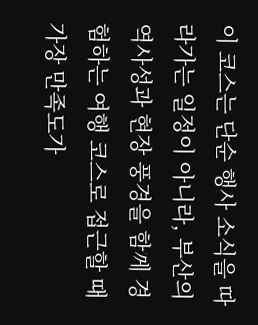이 코스는 단순 행사 소식을 따라가는 일정이 아니라, 부산의 역사성과 현장 풍경을 함께 경험하는 여행 코스로 접근할 때 가장 만족도가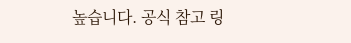높습니다. 공식 참고 링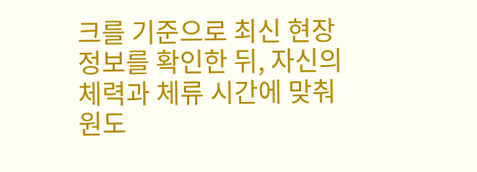크를 기준으로 최신 현장 정보를 확인한 뒤, 자신의 체력과 체류 시간에 맞춰 원도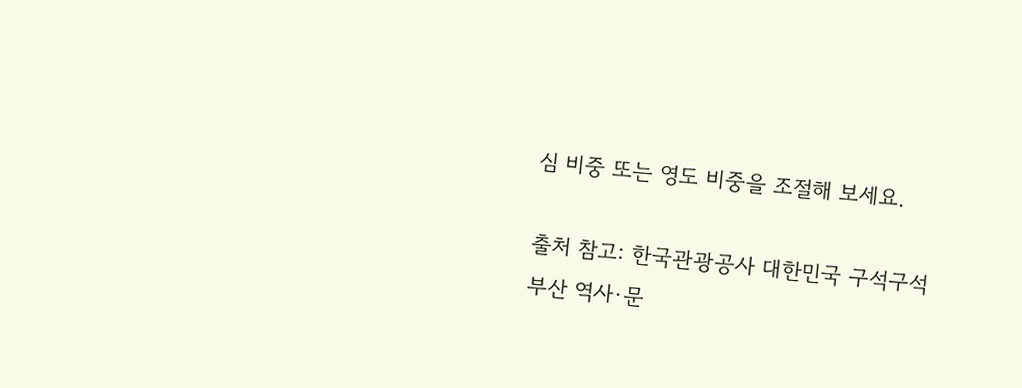심 비중 또는 영도 비중을 조절해 보세요.

출처 참고: 한국관광공사 대한민국 구석구석 부산 역사·문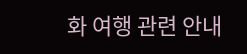화 여행 관련 안내